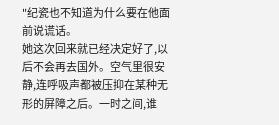"纪瓷也不知道为什么要在他面前说谎话。
她这次回来就已经决定好了,以后不会再去国外。空气里很安静,连呼吸声都被压抑在某种无形的屏障之后。一时之间,谁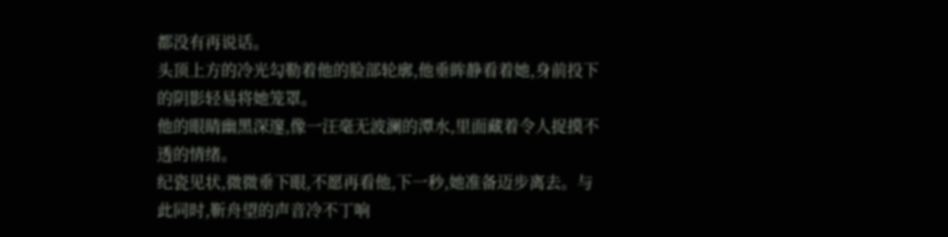都没有再说话。
头顶上方的冷光勾勒着他的脸部轮廓,他垂眸静看着她,身前投下的阴影轻易将她笼罩。
他的眼睛幽黑深邃,像一汪毫无波澜的潭水,里面藏着令人捉摸不透的情绪。
纪瓷见状,微微垂下眼,不愿再看他,下一秒,她准备迈步离去。与此同时,靳舟望的声音冷不丁响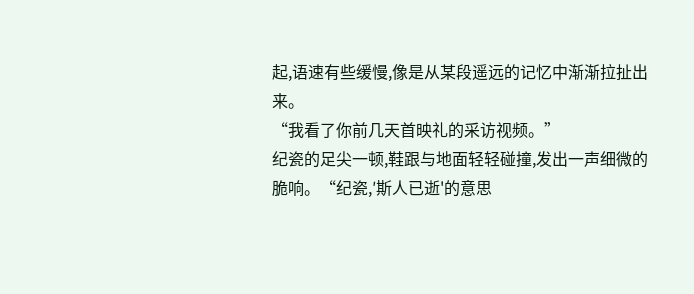起,语速有些缓慢,像是从某段遥远的记忆中渐渐拉扯出来。
“我看了你前几天首映礼的采访视频。”
纪瓷的足尖一顿,鞋跟与地面轻轻碰撞,发出一声细微的脆响。“纪瓷,′斯人已逝'的意思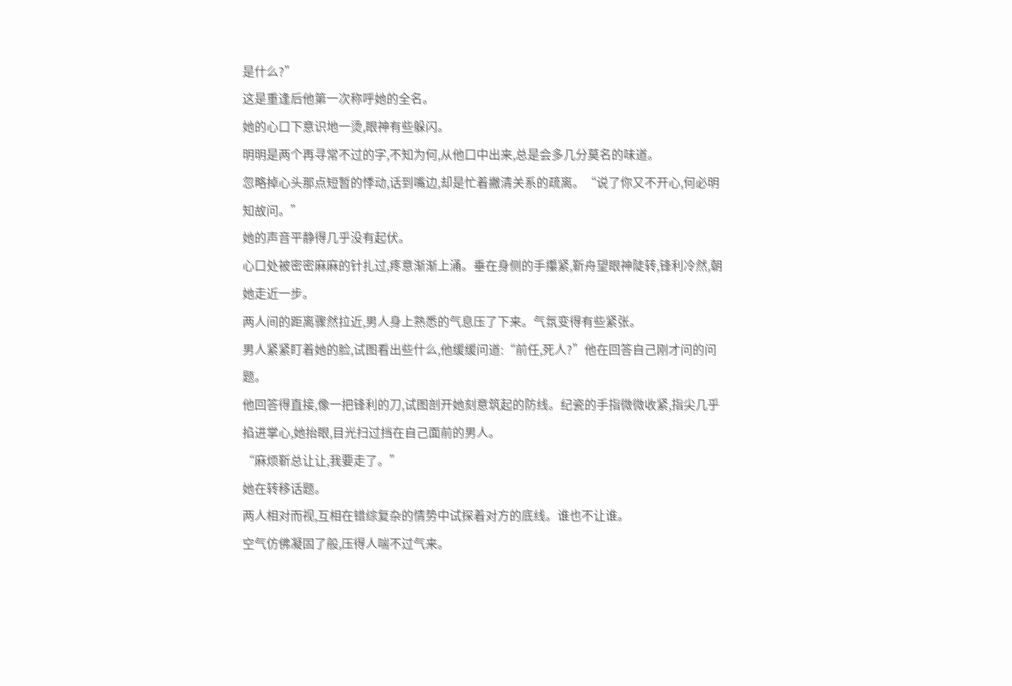是什么?”
这是重逢后他第一次称呼她的全名。
她的心口下意识地一烫,眼神有些躲闪。
明明是两个再寻常不过的字,不知为何,从他口中出来,总是会多几分莫名的味道。
忽略掉心头那点短暂的悸动,话到嘴边,却是忙着撇清关系的疏离。“说了你又不开心,何必明知故问。”
她的声音平静得几乎没有起伏。
心口处被密密麻麻的针扎过,疼意渐渐上涌。垂在身侧的手攥紧,靳舟望眼神陡转,锋利冷然,朝她走近一步。
两人间的距离骤然拉近,男人身上熟悉的气息压了下来。气氛变得有些紧张。
男人紧紧盯着她的脸,试图看出些什么,他缓缓问道:“前任,死人?”他在回答自己刚才问的问题。
他回答得直接,像一把锋利的刀,试图剖开她刻意筑起的防线。纪瓷的手指微微收紧,指尖几乎掐进掌心,她抬眼,目光扫过挡在自己面前的男人。
“麻烦靳总让让,我要走了。”
她在转移话题。
两人相对而视,互相在错综复杂的情势中试探着对方的底线。谁也不让谁。
空气仿佛凝固了般,压得人喘不过气来。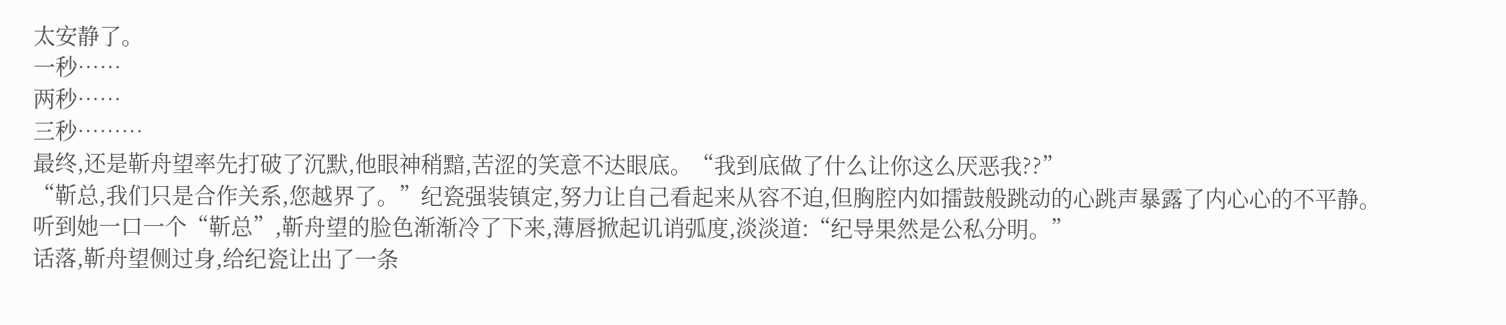太安静了。
一秒……
两秒……
三秒………
最终,还是靳舟望率先打破了沉默,他眼神稍黯,苦涩的笑意不达眼底。“我到底做了什么让你这么厌恶我??”
“靳总,我们只是合作关系,您越界了。”纪瓷强装镇定,努力让自己看起来从容不迫,但胸腔内如擂鼓般跳动的心跳声暴露了内心心的不平静。
听到她一口一个“靳总”,靳舟望的脸色渐渐冷了下来,薄唇掀起讥诮弧度,淡淡道:“纪导果然是公私分明。”
话落,靳舟望侧过身,给纪瓷让出了一条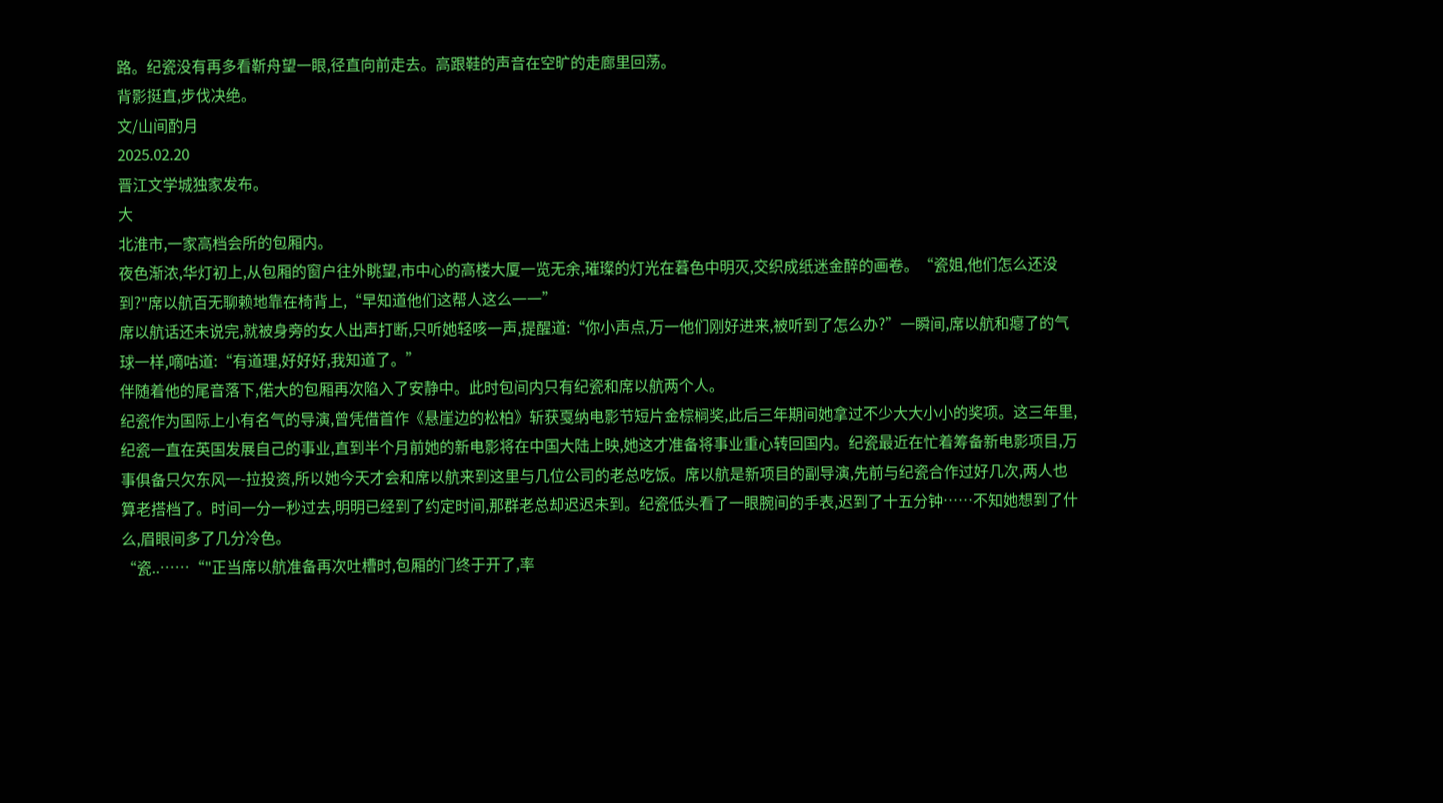路。纪瓷没有再多看靳舟望一眼,径直向前走去。高跟鞋的声音在空旷的走廊里回荡。
背影挺直,步伐决绝。
文/山间酌月
2025.02.20
晋江文学城独家发布。
大
北淮市,一家高档会所的包厢内。
夜色渐浓,华灯初上,从包厢的窗户往外眺望,市中心的高楼大厦一览无余,璀璨的灯光在暮色中明灭,交织成纸迷金醉的画卷。“瓷姐,他们怎么还没到?"席以航百无聊赖地靠在椅背上,“早知道他们这帮人这么一一”
席以航话还未说完,就被身旁的女人出声打断,只听她轻咳一声,提醒道:“你小声点,万一他们刚好进来,被听到了怎么办?”一瞬间,席以航和瘪了的气球一样,嘀咕道:“有道理,好好好,我知道了。”
伴随着他的尾音落下,偌大的包厢再次陷入了安静中。此时包间内只有纪瓷和席以航两个人。
纪瓷作为国际上小有名气的导演,曾凭借首作《悬崖边的松柏》斩获戛纳电影节短片金棕榈奖,此后三年期间她拿过不少大大小小的奖项。这三年里,纪瓷一直在英国发展自己的事业,直到半个月前她的新电影将在中国大陆上映,她这才准备将事业重心转回国内。纪瓷最近在忙着筹备新电影项目,万事俱备只欠东风一-拉投资,所以她今天才会和席以航来到这里与几位公司的老总吃饭。席以航是新项目的副导演,先前与纪瓷合作过好几次,两人也算老搭档了。时间一分一秒过去,明明已经到了约定时间,那群老总却迟迟未到。纪瓷低头看了一眼腕间的手表,迟到了十五分钟……不知她想到了什么,眉眼间多了几分冷色。
“瓷..……“"正当席以航准备再次吐槽时,包厢的门终于开了,率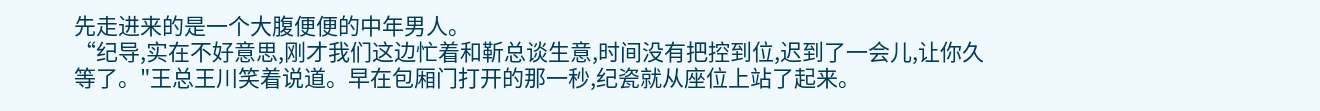先走进来的是一个大腹便便的中年男人。
“纪导,实在不好意思,刚才我们这边忙着和靳总谈生意,时间没有把控到位,迟到了一会儿,让你久等了。"王总王川笑着说道。早在包厢门打开的那一秒,纪瓷就从座位上站了起来。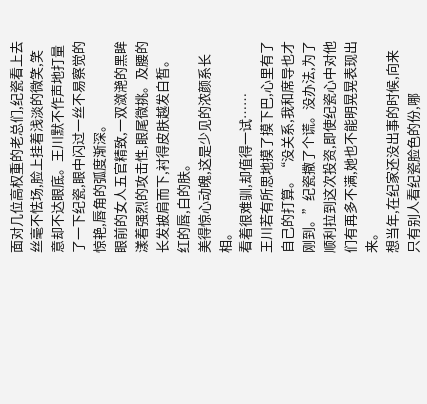面对几位高权重的老总们,纪瓷看上去丝毫不怯场,脸上挂着浅淡的微笑,笑意却不达眼底。王川默不作声地打量了一下纪瓷,眼中闪过一丝不易察觉的惊艳,唇角的弧度渐深。
眼前的女人五官精致,一双潋滟的黑眸漾着强烈的攻击性,眼尾微挑。及腰的长发披肩而下,衬得皮肤越发白皙。
红的唇,白的肤。
美得惊心动魄,这是少见的浓颜系长相。
看着很难驯,却值得一试……
王川若有所思地摸了摸下巴,心里有了自己的打算。“没关系,我和席导也才刚到。”纪瓷撒了个谎。没办法,为了顺利拉到这次投资,即使纪瓷心中对他们有再多不满,她也不能明晃晃表现出来。
想当年,在纪家还没出事的时候,向来只有别人看纪瓷脸色的份,哪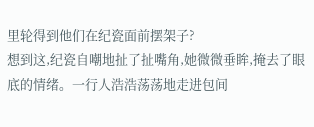里轮得到他们在纪瓷面前摆架子?
想到这,纪瓷自嘲地扯了扯嘴角,她微微垂眸,掩去了眼底的情绪。一行人浩浩荡荡地走进包间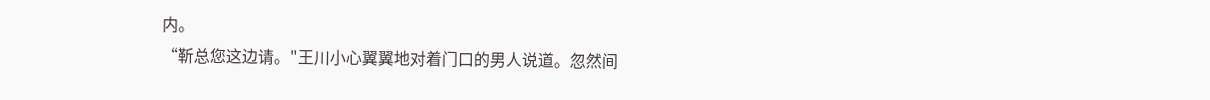内。
“靳总您这边请。"王川小心翼翼地对着门口的男人说道。忽然间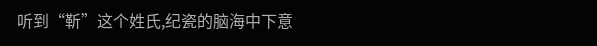听到“靳”这个姓氏,纪瓷的脑海中下意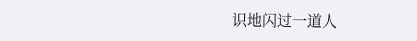识地闪过一道人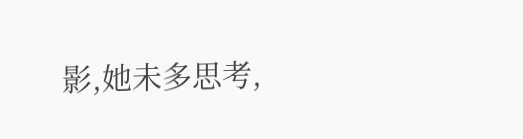影,她未多思考,